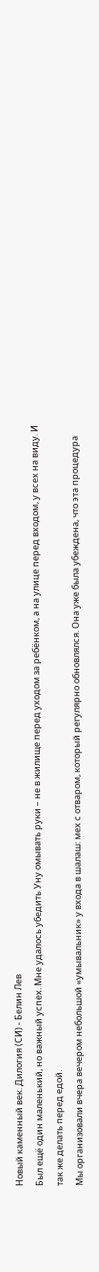Новый каменный век. Дилогия (СИ) - Белин Лев
Был ещё один маленький, но важный успех. Мне удалось убедить Уну омывать руки – не в жилище перед уходом за ребёнком, а на улице перед входом, у всех на виду. И так же делать перед едой.
Мы организовали вчера вечером небольшой «умывальник» у входа в шалаш: мех с отваром, который регулярно обновлялся. Она уже была убеждена, что эта процедура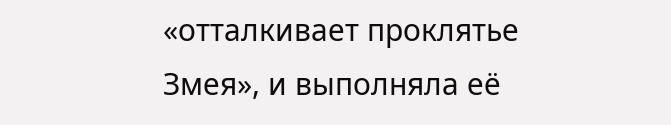«отталкивает проклятье Змея», и выполняла её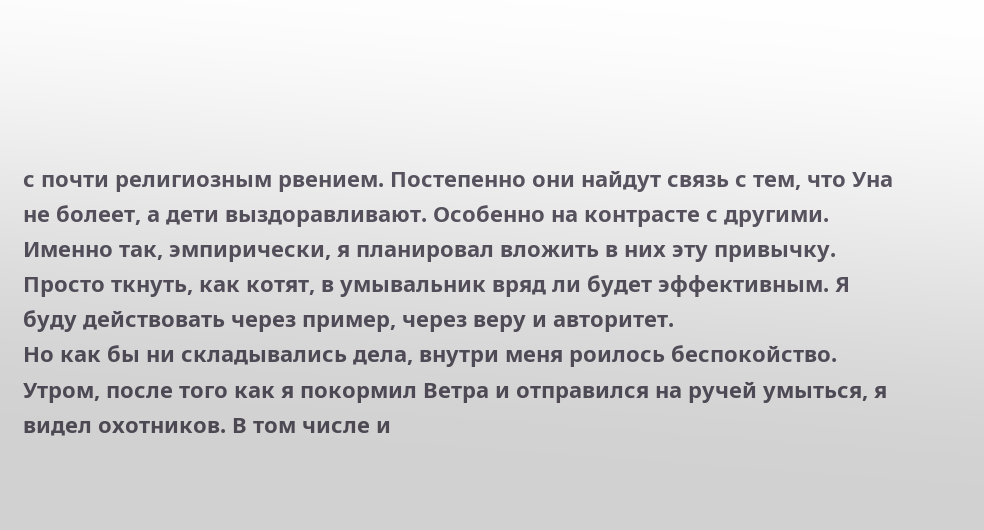с почти религиозным рвением. Постепенно они найдут связь с тем, что Уна не болеет, а дети выздоравливают. Особенно на контрасте с другими. Именно так, эмпирически, я планировал вложить в них эту привычку. Просто ткнуть, как котят, в умывальник вряд ли будет эффективным. Я буду действовать через пример, через веру и авторитет.
Но как бы ни складывались дела, внутри меня роилось беспокойство. Утром, после того как я покормил Ветра и отправился на ручей умыться, я видел охотников. В том числе и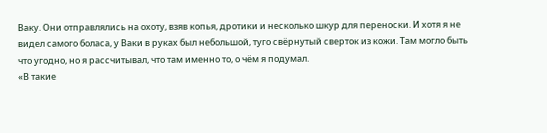Ваку. Они отправлялись на охоту, взяв копья, дротики и несколько шкур для переноски. И хотя я не видел самого боласа, у Ваки в руках был небольшой, туго свёрнутый сверток из кожи. Там могло быть что угодно, но я рассчитывал, что там именно то, о чём я подумал.
«В такие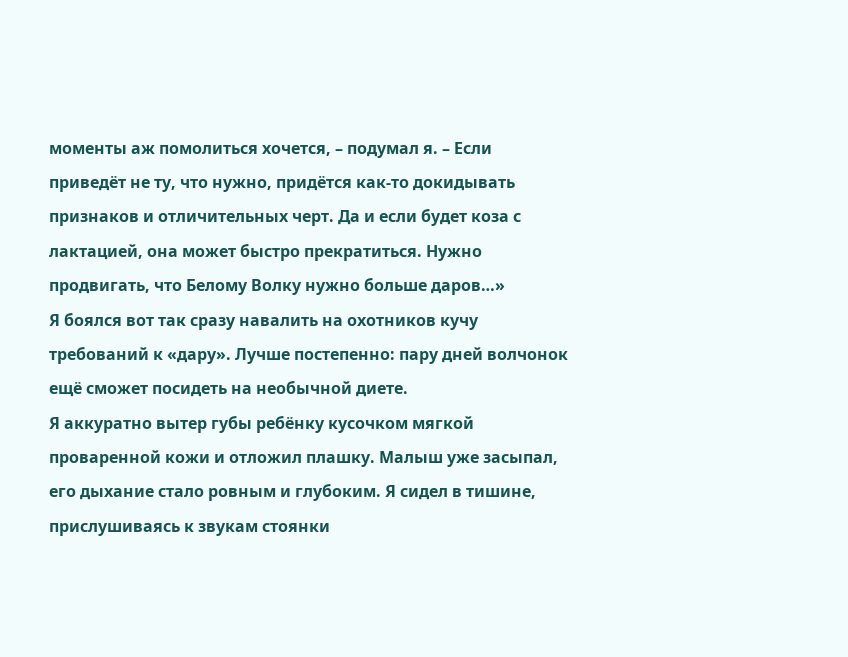моменты аж помолиться хочется, – подумал я. – Если приведёт не ту, что нужно, придётся как‑то докидывать признаков и отличительных черт. Да и если будет коза с лактацией, она может быстро прекратиться. Нужно продвигать, что Белому Волку нужно больше даров…»
Я боялся вот так сразу навалить на охотников кучу требований к «дару». Лучше постепенно: пару дней волчонок ещё сможет посидеть на необычной диете.
Я аккуратно вытер губы ребёнку кусочком мягкой проваренной кожи и отложил плашку. Малыш уже засыпал, его дыхание стало ровным и глубоким. Я сидел в тишине, прислушиваясь к звукам стоянки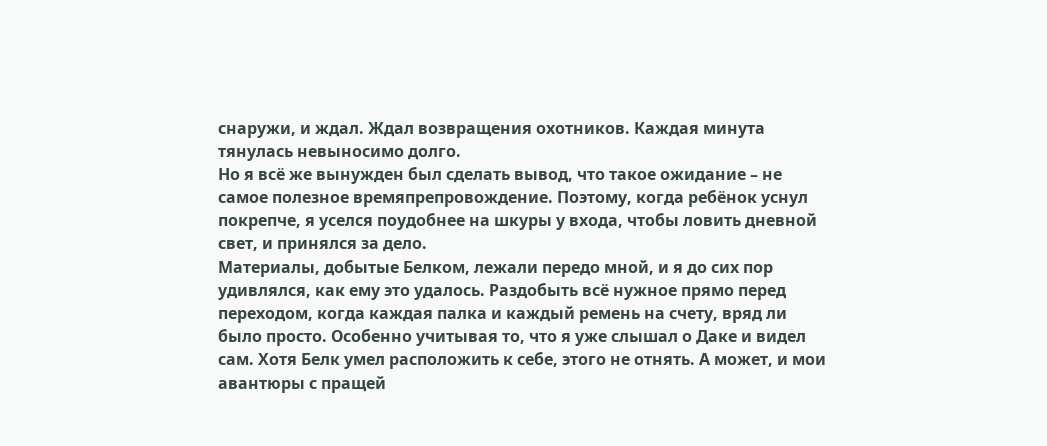снаружи, и ждал. Ждал возвращения охотников. Каждая минута тянулась невыносимо долго.
Но я всё же вынужден был сделать вывод, что такое ожидание – не самое полезное времяпрепровождение. Поэтому, когда ребёнок уснул покрепче, я уселся поудобнее на шкуры у входа, чтобы ловить дневной свет, и принялся за дело.
Материалы, добытые Белком, лежали передо мной, и я до сих пор удивлялся, как ему это удалось. Раздобыть всё нужное прямо перед переходом, когда каждая палка и каждый ремень на счету, вряд ли было просто. Особенно учитывая то, что я уже слышал о Даке и видел сам. Хотя Белк умел расположить к себе, этого не отнять. А может, и мои авантюры с пращей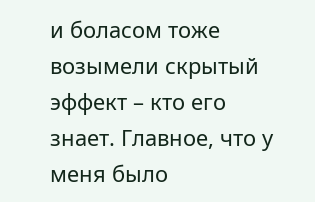и боласом тоже возымели скрытый эффект – кто его знает. Главное, что у меня было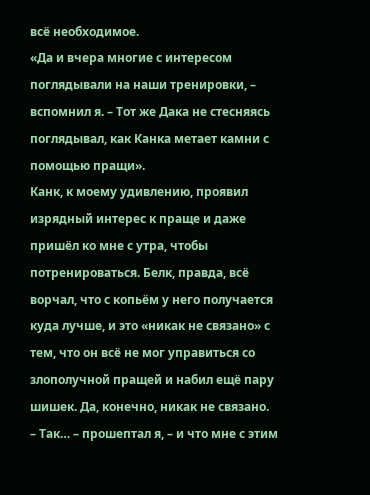всё необходимое.
«Да и вчера многие с интересом поглядывали на наши тренировки, – вспомнил я. – Тот же Дака не стесняясь поглядывал, как Канка метает камни с помощью пращи».
Канк, к моему удивлению, проявил изрядный интерес к праще и даже пришёл ко мне с утра, чтобы потренироваться. Белк, правда, всё ворчал, что с копьём у него получается куда лучше, и это «никак не связано» с тем, что он всё не мог управиться со злополучной пращей и набил ещё пару шишек. Да, конечно, никак не связано.
– Так… – прошептал я, – и что мне с этим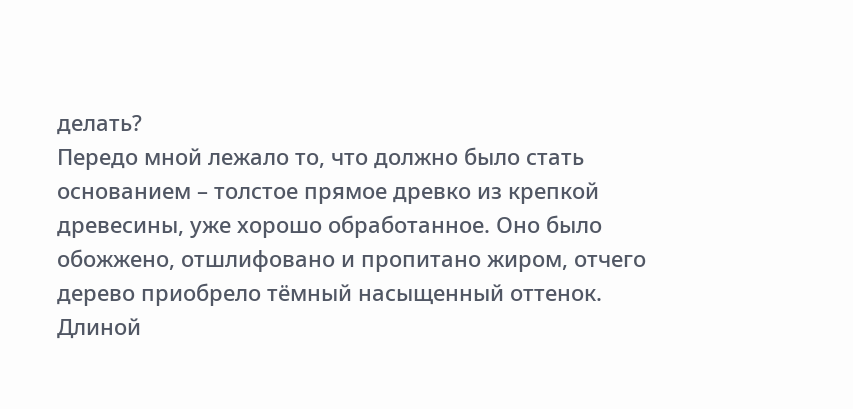делать?
Передо мной лежало то, что должно было стать основанием – толстое прямое древко из крепкой древесины, уже хорошо обработанное. Оно было обожжено, отшлифовано и пропитано жиром, отчего дерево приобрело тёмный насыщенный оттенок. Длиной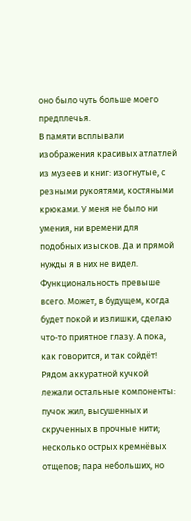оно было чуть больше моего предплечья.
В памяти всплывали изображения красивых атлатлей из музеев и книг: изогнутые, с резными рукоятями, костяными крюками. У меня не было ни умения, ни времени для подобных изысков. Да и прямой нужды я в них не видел. Функциональность превыше всего. Может, в будущем, когда будет покой и излишки, сделаю что‑то приятное глазу. А пока, как говорится, и так сойдёт!
Рядом аккуратной кучкой лежали остальные компоненты: пучок жил, высушенных и скрученных в прочные нити; несколько острых кремнёвых отщепов; пара небольших, но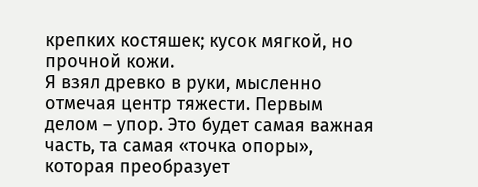крепких костяшек; кусок мягкой, но прочной кожи.
Я взял древко в руки, мысленно отмечая центр тяжести. Первым делом – упор. Это будет самая важная часть, та самая «точка опоры», которая преобразует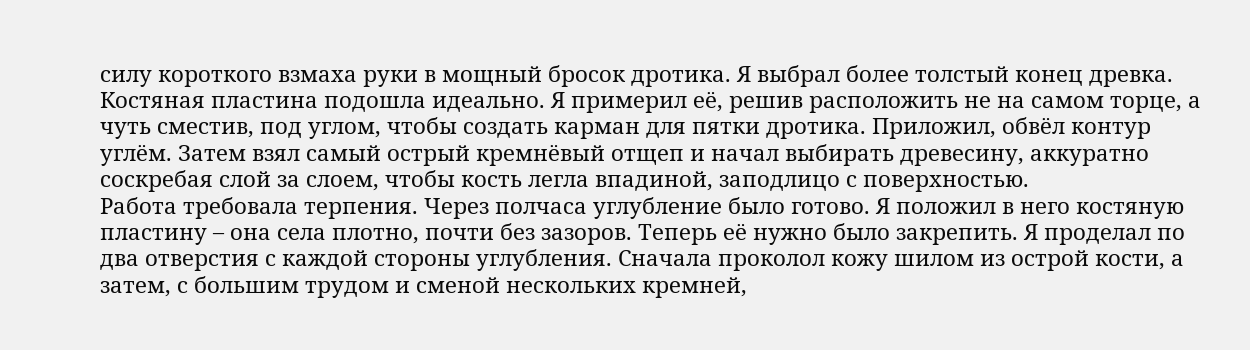силу короткого взмаха руки в мощный бросок дротика. Я выбрал более толстый конец древка. Костяная пластина подошла идеально. Я примерил её, решив расположить не на самом торце, а чуть сместив, под углом, чтобы создать карман для пятки дротика. Приложил, обвёл контур углём. Затем взял самый острый кремнёвый отщеп и начал выбирать древесину, аккуратно соскребая слой за слоем, чтобы кость легла впадиной, заподлицо с поверхностью.
Работа требовала терпения. Через полчаса углубление было готово. Я положил в него костяную пластину – она села плотно, почти без зазоров. Теперь её нужно было закрепить. Я проделал по два отверстия с каждой стороны углубления. Сначала проколол кожу шилом из острой кости, а затем, с большим трудом и сменой нескольких кремней,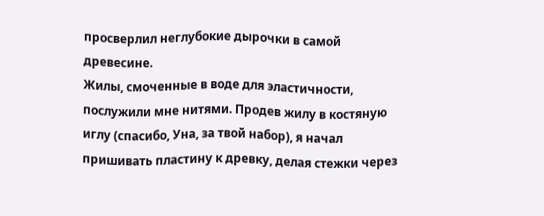просверлил неглубокие дырочки в самой древесине.
Жилы, смоченные в воде для эластичности, послужили мне нитями. Продев жилу в костяную иглу (спасибо, Уна, за твой набор), я начал пришивать пластину к древку, делая стежки через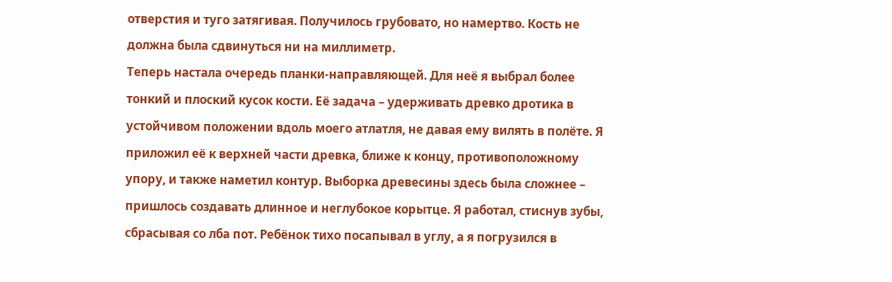отверстия и туго затягивая. Получилось грубовато, но намертво. Кость не должна была сдвинуться ни на миллиметр.
Теперь настала очередь планки‑направляющей. Для неё я выбрал более тонкий и плоский кусок кости. Её задача – удерживать древко дротика в устойчивом положении вдоль моего атлатля, не давая ему вилять в полёте. Я приложил её к верхней части древка, ближе к концу, противоположному упору, и также наметил контур. Выборка древесины здесь была сложнее – пришлось создавать длинное и неглубокое корытце. Я работал, стиснув зубы, сбрасывая со лба пот. Ребёнок тихо посапывал в углу, а я погрузился в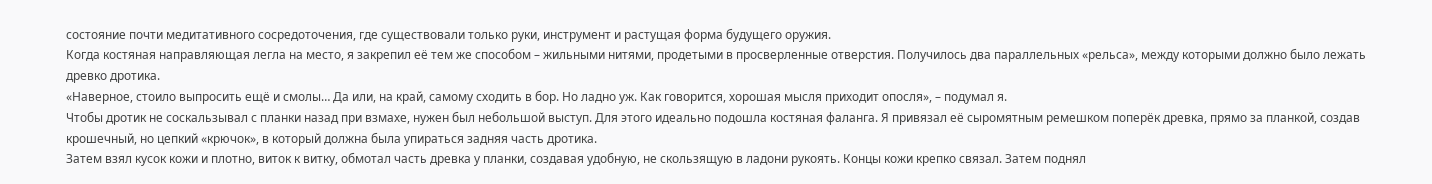состояние почти медитативного сосредоточения, где существовали только руки, инструмент и растущая форма будущего оружия.
Когда костяная направляющая легла на место, я закрепил её тем же способом – жильными нитями, продетыми в просверленные отверстия. Получилось два параллельных «рельса», между которыми должно было лежать древко дротика.
«Наверное, стоило выпросить ещё и смолы… Да или, на край, самому сходить в бор. Но ладно уж. Как говорится, хорошая мысля приходит опосля», – подумал я.
Чтобы дротик не соскальзывал с планки назад при взмахе, нужен был небольшой выступ. Для этого идеально подошла костяная фаланга. Я привязал её сыромятным ремешком поперёк древка, прямо за планкой, создав крошечный, но цепкий «крючок», в который должна была упираться задняя часть дротика.
Затем взял кусок кожи и плотно, виток к витку, обмотал часть древка у планки, создавая удобную, не скользящую в ладони рукоять. Концы кожи крепко связал. Затем поднял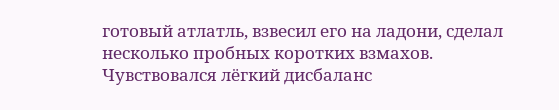готовый атлатль, взвесил его на ладони, сделал несколько пробных коротких взмахов. Чувствовался лёгкий дисбаланс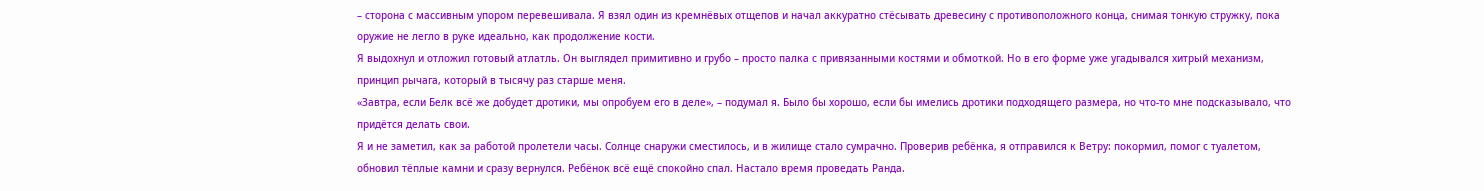– сторона с массивным упором перевешивала. Я взял один из кремнёвых отщепов и начал аккуратно стёсывать древесину с противоположного конца, снимая тонкую стружку, пока оружие не легло в руке идеально, как продолжение кости.
Я выдохнул и отложил готовый атлатль. Он выглядел примитивно и грубо – просто палка с привязанными костями и обмоткой. Но в его форме уже угадывался хитрый механизм, принцип рычага, который в тысячу раз старше меня.
«Завтра, если Белк всё же добудет дротики, мы опробуем его в деле», – подумал я. Было бы хорошо, если бы имелись дротики подходящего размера, но что‑то мне подсказывало, что придётся делать свои.
Я и не заметил, как за работой пролетели часы. Солнце снаружи сместилось, и в жилище стало сумрачно. Проверив ребёнка, я отправился к Ветру: покормил, помог с туалетом, обновил тёплые камни и сразу вернулся. Ребёнок всё ещё спокойно спал. Настало время проведать Ранда.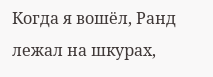Когда я вошёл, Ранд лежал на шкурах,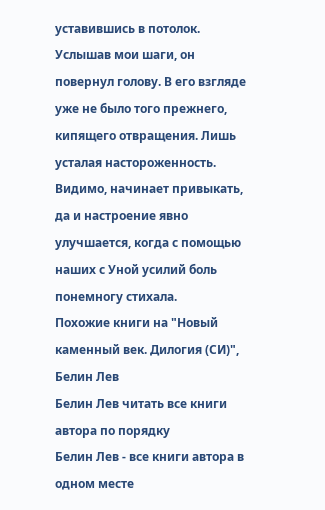уставившись в потолок. Услышав мои шаги, он повернул голову. В его взгляде уже не было того прежнего, кипящего отвращения. Лишь усталая настороженность. Видимо, начинает привыкать, да и настроение явно улучшается, когда с помощью наших с Уной усилий боль понемногу стихала.
Похожие книги на "Новый каменный век. Дилогия (СИ)", Белин Лев
Белин Лев читать все книги автора по порядку
Белин Лев - все книги автора в одном месте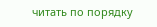читать по порядку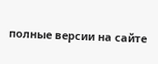полные версии на сайте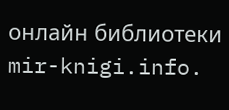онлайн библиотеки mir-knigi.info.